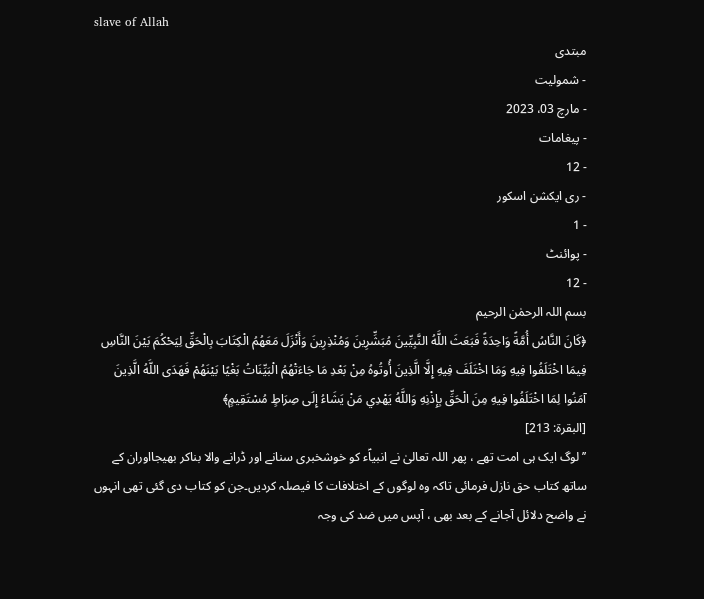slave of Allah
مبتدی
- شمولیت
- مارچ 03، 2023
- پیغامات
- 12
- ری ایکشن اسکور
- 1
- پوائنٹ
- 12
بسم اللہ الرحمٰن الرحیم
﴿كَانَ النَّاسُ أُمَّةً وَاحِدَةً فَبَعَثَ اللَّهُ النَّبِيِّينَ مُبَشِّرِينَ وَمُنْذِرِينَ وَأَنْزَلَ مَعَهُمُ الْكِتَابَ بِالْحَقِّ لِيَحْكُمَ بَيْنَ النَّاسِ فِيمَا اخْتَلَفُوا فِيهِ وَمَا اخْتَلَفَ فِيهِ إِلَّا الَّذِينَ أُوتُوهُ مِنْ بَعْدِ مَا جَاءَتْهُمُ الْبَيِّنَاتُ بَغْيًا بَيْنَهُمْ فَهَدَى اللَّهُ الَّذِينَ آمَنُوا لِمَا اخْتَلَفُوا فِيهِ مِنَ الْحَقِّ بِإِذْنِهِ وَاللَّهُ يَهْدِي مَنْ يَشَاءُ إِلَى صِرَاطٍ مُسْتَقِيمٍ﴾
[البقرة: 213]
’’لوگ ایک ہی امت تھے ، پھر اللہ تعالیٰ نے انبیاؑء کو خوشخبری سنانے اور ڈرانے والا بناکر بھیجااوران کے ساتھ کتاب حق نازل فرمائی تاکہ وہ لوگوں کے اختلافات کا فیصلہ کردیں۔جن کو کتاب دی گئی تھی انہوں نے واضح دلائل آجانے کے بعد بھی ، آپس میں ضد کی وجہ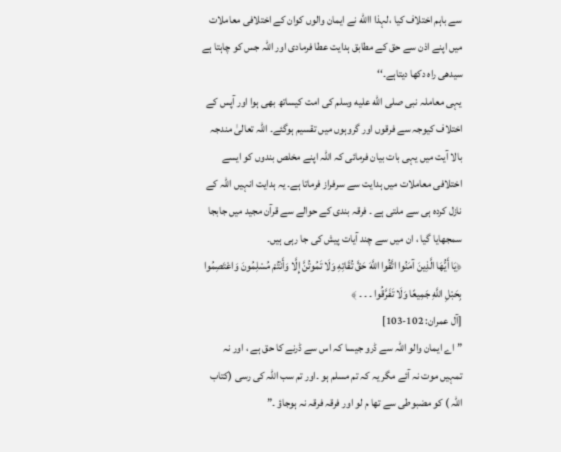سے باہم اختلاف کیا ،لہذا االله نے ایمان والوں کوان کے اختلافی معاملات میں اپنے اذن سے حق کے مطابق ہدایت عطا فرمادی اور اللہ جس کو چاہتا ہے سیدھی راہ دکھا دیتاہے۔‘‘
یہی معاملہ نبی صلى الله عليه وسلم کی امت کیساتھ بھی ہوا اور آپس کے اختلاف کیوجہ سے فرقوں اور گروہوں میں تقسیم ہوگئے۔ اللہ تعالیٰ مندجہ بالا آیت میں یہی بات بیان فرمائی کہ اللہ اپنے مخلص بندوں کو ایسے اختلافی معاملات میں ہدایت سے سرفراز فرماتا ہے۔ یہ ہدایت انہیں اللہ کے نازل کردہ ہی سے ملتی ہے ۔ فرقہ بندی کے حوالے سے قرآن مجید میں جابجا سمجھایا گیا ، ان میں سے چند آیات پیش کی جا رہی ہیں۔
﴿يَا أَيُّهَا الَّذِينَ آمَنُوا اتَّقُوا اللَّهَ حَقَّ تُقَاتِهِ وَلَا تَمُوتُنَّ إِلَّا وَأَنْتُمْ مُسْلِمُونَ وَاعْتَصِمُوا بِحَبْلِ اللَّهِ جَمِيعًا وَلَا تَفَرَّقُوا ۔ ۔ ۔ ﴾
[آل عمران: 102-103]
” اے ایمان والو اللہ سے ڈرو جیسا کہ اس سے ڈرنے کا حق ہے ، اور نہ تمہیں موت نہ آئے مگر یہ کہ تم مسلم ہو ۔اور تم سب اللہ کی رسی (کتاب اللہ ) کو مضبوطی سے تھا م لو اور فرقہ فرقہ نہ ہوجاؤ ۔”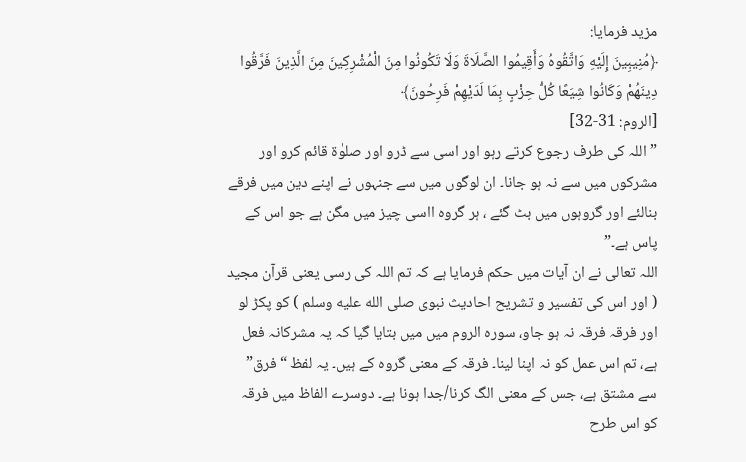مزید فرمایا:
﴿مُنِيبِينَ إِلَيْهِ وَاتَّقُوهُ وَأَقِيمُوا الصَّلَاةَ وَلَا تَكُونُوا مِنَ الْمُشْرِكِينَ مِنَ الَّذِينَ فَرَّقُوا دِينَهُمْ وَكَانُوا شِيَعًا كُلُّ حِزْبٍ بِمَا لَدَيْهِمْ فَرِحُونَ﴾
[الروم: 31-32]
” اللہ کی طرف رجوع کرتے رہو اور اسی سے ڈرو اور صلوٰۃ قائم کرو اور مشرکوں میں سے نہ ہو جانا۔ ان لوگوں میں سے جنہوں نے اپنے دین میں فرقے بنالئے اور گروہوں میں بٹ گئے ، ہر گروہ ااسی چیز میں مگن ہے جو اس کے پاس ہے۔”
اللہ تعالی نے ان آیات میں حکم فرمایا ہے کہ تم اللہ کی رسی یعنی قرآن مجید ( اور اس کی تفسیر و تشریح احادیث نبوی صلى الله عليه وسلم ) کو پکڑ لو اور فرقہ فرقہ نہ ہو جاو، سورہ الروم میں میں بتایا گیا کہ یہ مشرکانہ فعل ہے، تم اس عمل کو نہ اپنا لینا۔ فرقہ کے معنی گروہ کے ہیں۔ یہ لفظ “فرق” سے مشتق ہے، جس کے معنی الگ کرنا/جدا ہونا ہے۔ دوسرے الفاظ میں فرقہ کو اس طرح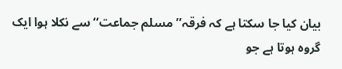بیان کیا جا سکتا ہے کہ فرقہ’’ مسلم جماعت‘‘ سے نکلا ہوا ایک گروہ ہوتا ہے جو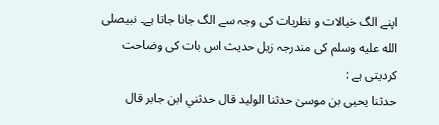اپنے الگ خیالات و نظریات کی وجہ سے الگ جانا جاتا ہے۔ نبیصلى الله عليه وسلم کی مندرجہ زیل حدیث اس بات کی وضاحت کردیتی ہے :
حدثنا يحيی بن موسیٰ حدثنا الوليد قال حدثني ابن جابر قال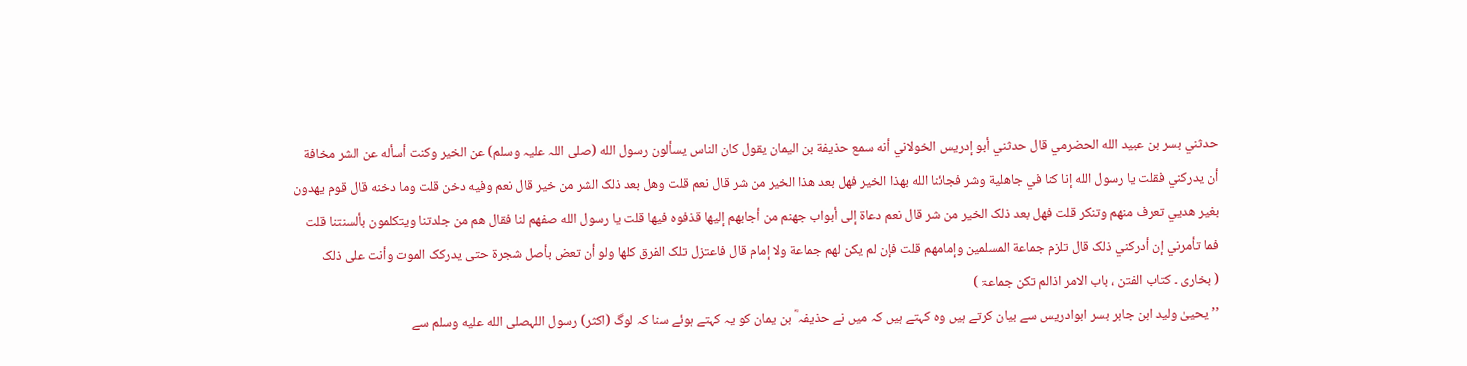حدثني بسر بن عبيد الله الحضرمي قال حدثني أبو إدريس الخولاني أنه سمع حذيفة بن اليمان يقول کان الناس يسألون رسول الله (صلی اللہ علیہ وسلم) عن الخير وکنت أسأله عن الشر مخافة أن يدرکني فقلت يا رسول الله إنا کنا في جاهلية وشر فجائنا الله بهذا الخير فهل بعد هذا الخير من شر قال نعم قلت وهل بعد ذلک الشر من خير قال نعم وفيه دخن قلت وما دخنه قال قوم يهدون بغير هديي تعرف منهم وتنکر قلت فهل بعد ذلک الخير من شر قال نعم دعاة إلی أبواب جهنم من أجابهم إليها قذفوه فيها قلت يا رسول الله صفهم لنا فقال هم من جلدتنا ويتکلمون بألسنتنا قلت فما تأمرني إن أدرکني ذلک قال تلزم جماعة المسلمين وإمامهم قلت فإن لم يکن لهم جماعة ولا إمام قال فاعتزل تلک الفرق کلها ولو أن تعض بأصل شجرة حتی يدرکک الموت وأنت علی ذلک
( بخاری ۔ کتاب الفتن ، باب الامر اذالم تکن جماعۃ )
’’یحییٰ ولید ابن جابر بسر ابوادریس سے بیان کرتے ہیں وہ کہتے ہیں کہ میں نے حذیفہ ؓ بن یمان کو یہ کہتے ہوئے سنا کہ لوگ (اکثر) رسول اللہصلى الله عليه وسلم سے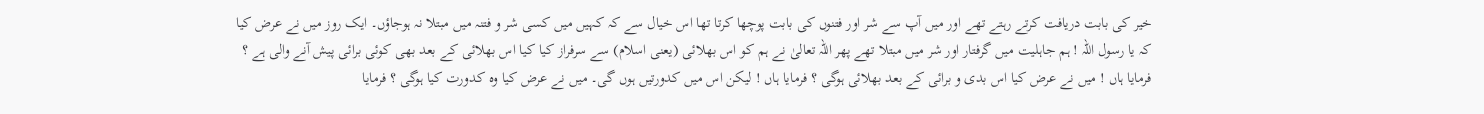خیر کی بابت دریافت کرتے رہتے تھے اور میں آپ سے شر اور فتنوں کی بابت پوچھا کرتا تھا اس خیال سے کہ کہیں میں کسی شر و فتنہ میں مبتلا نہ ہوجاؤں۔ ایک روز میں نے عرض کیا کہ یا رسول اللہ ! ہم جاہلیت میں گرفتار اور شر میں مبتلا تھے پھر اللہ تعالیٰ نے ہم کو اس بھلائی (یعنی اسلام) سے سرفراز کیا کیا اس بھلائی کے بعد بھی کوئی برائی پیش آنے والی ہے ؟ فرمایا ہاں ! میں نے عرض کیا اس بدی و برائی کے بعد بھلائی ہوگی ؟ فرمایا ہاں ! لیکن اس میں کدورتیں ہوں گی۔ میں نے عرض کیا وہ کدورت کیا ہوگی ؟ فرمایا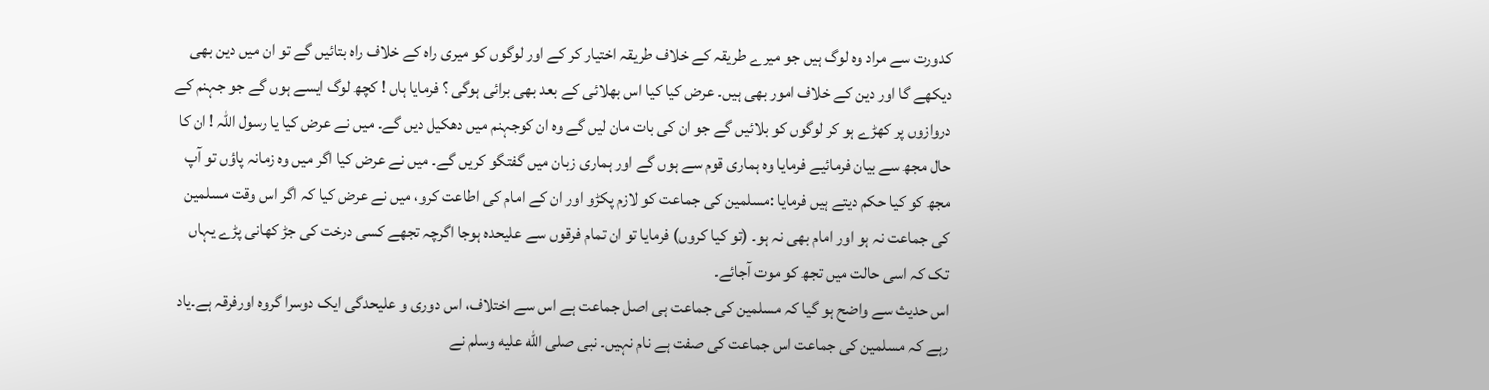کدورت سے مراد وہ لوگ ہیں جو میرے طریقہ کے خلاف طریقہ اختیار کر کے اور لوگوں کو میری راہ کے خلاف راہ بتائیں گے تو ان میں دین بھی دیکھے گا اور دین کے خلاف امور بھی ہیں۔ عرض کیا کیا اس بھلائی کے بعد بھی برائی ہوگی ؟ فرمایا ہاں ! کچھ لوگ ایسے ہوں گے جو جہنم کے دروازوں پر کھڑے ہو کر لوگوں کو بلائیں گے جو ان کی بات مان لیں گے وہ ان کوجہنم میں دھکیل دیں گے۔ میں نے عرض کیا یا رسول اللہ ! ان کا حال مجھ سے بیان فرمائیے فرمایا وہ ہماری قوم سے ہوں گے اور ہماری زبان میں گفتگو کریں گے۔ میں نے عرض کیا اگر میں وہ زمانہ پاؤں تو آپ مجھ کو کیا حکم دیتے ہیں فرمایا :مسلمین کی جماعت کو لازم پکڑو اور ان کے امام کی اطاعت کرو، میں نے عرض کیا کہ اگر اس وقت مسلمین کی جماعت نہ ہو اور امام بھی نہ ہو۔ (تو کیا کروں) فرمایا تو ان تمام فرقوں سے علیحدہ ہوجا اگرچہ تجھے کسی درخت کی جڑ کھانی پڑے یہاں تک کہ اسی حالت میں تجھ کو موت آجائے۔
اس حدیث سے واضح ہو گیا کہ مسلمین کی جماعت ہی اصل جماعت ہے اس سے اختلاف، اس دوری و علیحدگی ایک دوسرا گروہ اورفرقہ ہے۔یاد رہے کہ مسلمین کی جماعت اس جماعت کی صفت ہے نام نہیں۔ نبی صلى الله عليه وسلم نے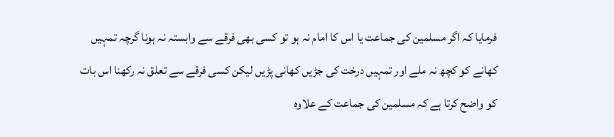فرمایا کہ اگر مسلمین کی جماعت یا اس کا امام نہ ہو تو کسی بھی فرقے سے وابستہ نہ ہونا گرچہ تمہیں کھانے کو کچھ نہ ملے اور تمہیں درخت کی جڑیں کھانی پڑیں لیکن کسی فرقے سے تعلق نہ رکھنا اس بات کو واضح کرتا ہے کہ مسلمین کی جماعت کے علاوہ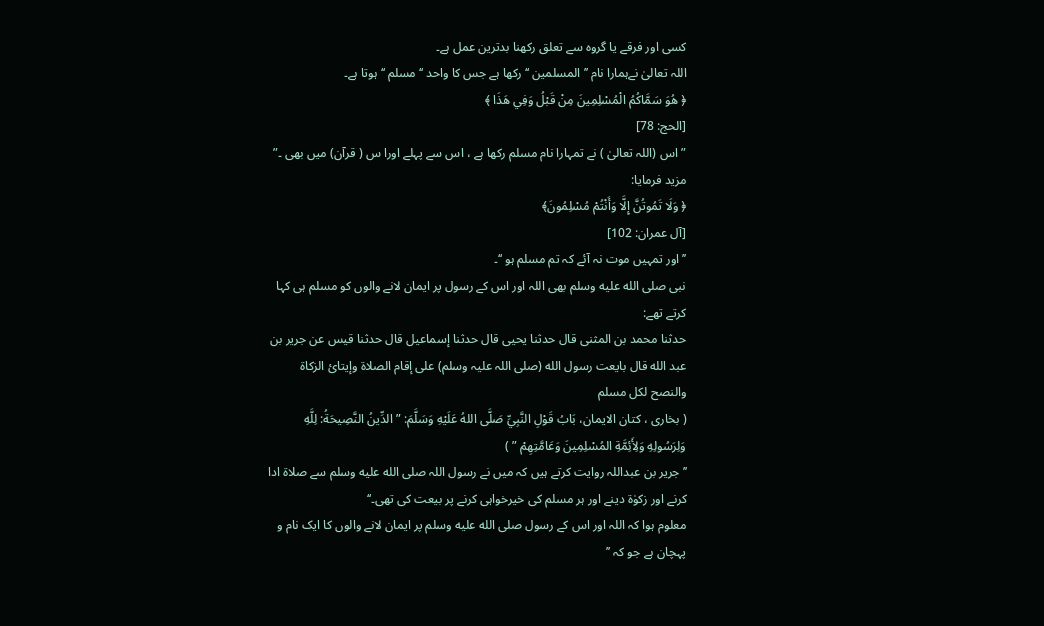کسی اور فرقے یا گروہ سے تعلق رکھنا بدترین عمل ہے۔
اللہ تعالیٰ نےہمارا نام ’’ المسلمین ‘‘رکھا ہے جس کا واحد ‘‘ مسلم ‘‘ ہوتا ہے۔
﴿ هُوَ سَمَّاكُمُ الْمُسْلِمِينَ مِنْ قَبْلُ وَفِي هَذَا ﴾
[الحج: 78]
” اس (اللہ تعالیٰ ) نے تمہارا نام مسلم رکھا ہے ، اس سے پہلے اورا س ( قرآن) میں بھی ۔”
مزید فرمایا:
﴿ وَلَا تَمُوتُنَّ إِلَّا وَأَنْتُمْ مُسْلِمُونَ﴾
[آل عمران: 102]
’’ اور تمہیں موت نہ آئے کہ تم مسلم ہو ‘‘۔
نبی صلى الله عليه وسلم بھی اللہ اور اس کے رسول پر ایمان لانے والوں کو مسلم ہی کہا کرتے تھے:
حدثنا محمد بن المثنی قال حدثنا يحيی قال حدثنا إسماعيل قال حدثنا قيس عن جرير بن عبد الله قال بايعت رسول الله (صلی اللہ علیہ وسلم) علی إقام الصلاة وإيتائ الزکاة والنصح لکل مسلم
( بخاری ، کتان الایمان، بَابُ قَوْلِ النَّبِيِّ صَلَّى اللهُ عَلَيْهِ وَسَلَّمَ: ” الدِّينُ النَّصِيحَةُ: لِلَّهِ وَلِرَسُولِهِ وَلِأَئِمَّةِ المُسْلِمِينَ وَعَامَّتِهِمْ ” )
’’جریر بن عبداللہ روایت کرتے ہیں کہ میں نے رسول اللہ صلى الله عليه وسلم سے صلاۃ ادا کرنے اور زکوٰۃ دینے اور ہر مسلم کی خیرخواہی کرنے پر بیعت کی تھی۔‘‘
معلوم ہوا کہ اللہ اور اس کے رسول صلى الله عليه وسلم پر ایمان لانے والوں کا ایک نام و پہچان ہے جو کہ ’’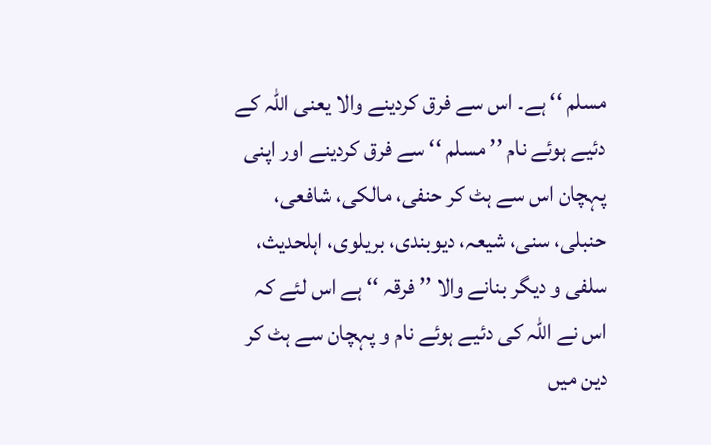مسلم ‘‘ ہے۔ اس سے فرق کردینے والا یعنی اللہ کے دئیے ہوئے نام ’’ مسلم ‘‘ سے فرق کردینے اور اپنی پہچان اس سے ہٹ کر حنفی، مالکی، شافعی، حنبلی، سنی، شیعہ، دیوبندی، بریلوی، اہلحدیث، سلفی و دیگر بنانے والا ’’ فرقہ ‘‘ ہے اس لئے کہ اس نے اللہ کی دئیے ہوئے نام و پہچان سے ہٹ کر دین میں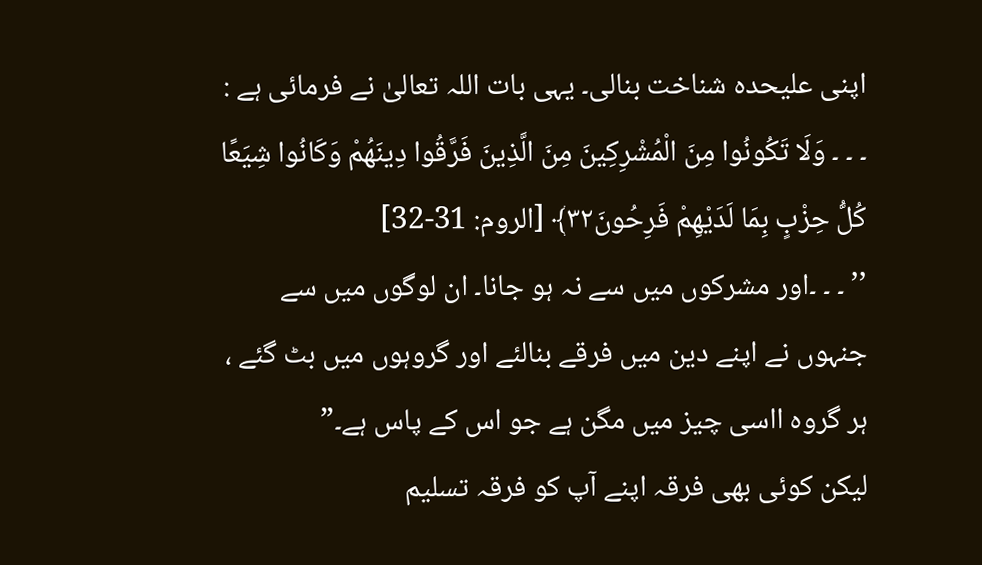اپنی علیحدہ شناخت بنالی۔ یہی بات اللہ تعالیٰ نے فرمائی ہے :
۔ ۔ ۔ وَلَا تَكُونُوا مِنَ الْمُشْرِكِينَ مِنَ الَّذِينَ فَرَّقُوا دِينَهُمْ وَكَانُوا شِيَعًا كُلُّ حِزْبٍ بِمَا لَدَيْهِمْ فَرِحُونَ٣٢﴾ [الروم: 31-32]
’’ ۔ ۔ ۔اور مشرکوں میں سے نہ ہو جانا۔ ان لوگوں میں سے جنہوں نے اپنے دین میں فرقے بنالئے اور گروہوں میں بٹ گئے ، ہر گروہ ااسی چیز میں مگن ہے جو اس کے پاس ہے۔”
لیکن کوئی بھی فرقہ اپنے آپ کو فرقہ تسلیم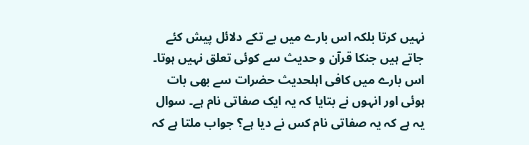نہیں کرتا بلکہ اس بارے میں بے تکے دلائل پیش کئے جاتے ہیں جنکا قرآن و حدیث سے کوئی تعلق نہیں ہوتا۔ اس بارے میں کافی اہلحدیث حضرات سے بھی بات ہوئی اور انہوں نے بتایا کہ یہ ایک صفاتی نام ہے۔ سوال یہ ہے کہ یہ صفاتی نام کس نے دیا ہے؟ جواب ملتا ہے کہ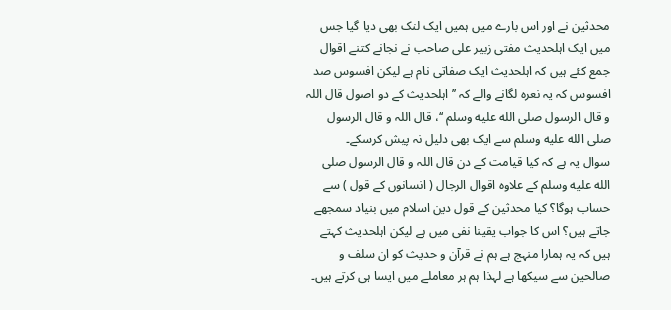محدثین نے اور اس بارے میں ہمیں ایک لنک بھی دیا گیا جس میں ایک اہلحدیث مفتی زبیر علی صاحب نے نجانے کتنے اقوال جمع کئے ہیں کہ اہلحدیث ایک صفاتی نام ہے لیکن افسوس صد افسوس کہ یہ نعرہ لگانے والے کہ ’’ اہلحدیث کے دو اصول قال اللہ و قال الرسول صلى الله عليه وسلم ‘‘، قال اللہ و قال الرسول صلى الله عليه وسلم سے ایک بھی دلیل نہ پیش کرسکے۔
سوال یہ ہے کہ کیا قیامت کے دن قال اللہ و قال الرسول صلى الله عليه وسلم کے علاوہ اقوال الرجال ( انسانوں کے قول ) سے حساب ہوگا؟ کیا محدثین کے قول دین اسلام میں بنیاد سمجھے جاتے ہیں؟ اس کا جواب یقینا نفی میں ہے لیکن اہلحدیث کہتے ہیں کہ یہ ہمارا منہج ہے ہم نے قرآن و حدیث کو ان سلف و صالحین سے سیکھا ہے لہذا ہم ہر معاملے میں ایسا ہی کرتے ہیں۔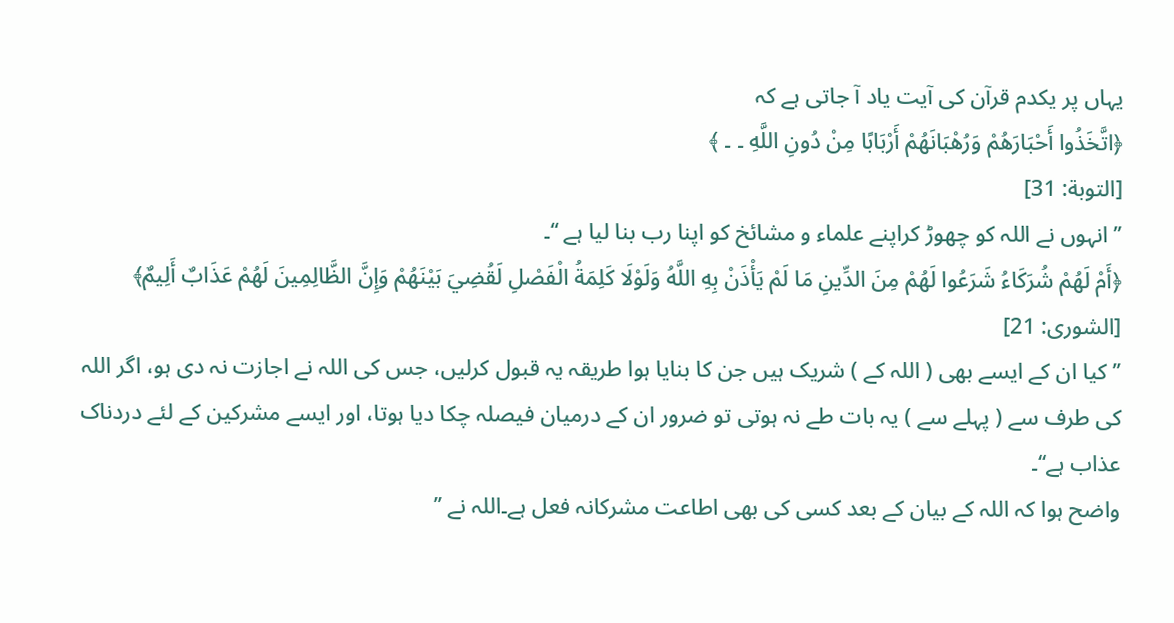یہاں پر یکدم قرآن کی آیت یاد آ جاتی ہے کہ
﴿اتَّخَذُوا أَحْبَارَهُمْ وَرُهْبَانَهُمْ أَرْبَابًا مِنْ دُونِ اللَّهِ ۔ ۔ ﴾
[التوبة: 31]
’’ انہوں نے اللہ کو چھوڑ کراپنے علماء و مشائخ کو اپنا رب بنا لیا ہے ‘‘۔
﴿أَمْ لَهُمْ شُرَكَاءُ شَرَعُوا لَهُمْ مِنَ الدِّينِ مَا لَمْ يَأْذَنْ بِهِ اللَّهُ وَلَوْلَا كَلِمَةُ الْفَصْلِ لَقُضِيَ بَيْنَهُمْ وَإِنَّ الظَّالِمِينَ لَهُمْ عَذَابٌ أَلِيمٌ﴾
[الشورى: 21]
’’ کیا ان کے ایسے بھی ( اللہ کے ) شریک ہیں جن کا بنایا ہوا طریقہ یہ قبول کرلیں، جس کی اللہ نے اجازت نہ دی ہو، اگر اللہ کی طرف سے ( پہلے سے ) یہ بات طے نہ ہوتی تو ضرور ان کے درمیان فیصلہ چکا دیا ہوتا، اور ایسے مشرکین کے لئے دردناک عذاب ہے‘‘۔
واضح ہوا کہ اللہ کے بیان کے بعد کسی کی بھی اطاعت مشرکانہ فعل ہے۔اللہ نے ’’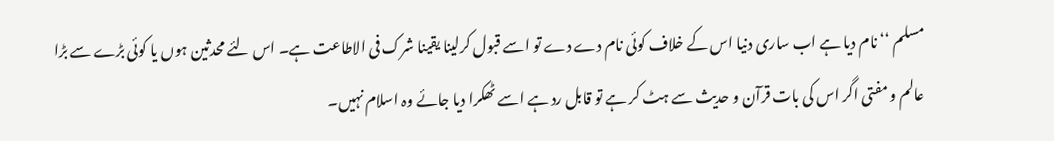مسلم ‘‘ نام دیا ہے اب ساری دنیا اس کے خلاف کوئی نام دے دے تو اسے قبول کرلینا یقینا شرک فی الاطاعت ہے۔ اس لئے محدثین ہوں یا کوئی بڑے سے بڑا عالم و مفتی اگر اس کی بات قرآن و حدیث سے ہٹ کر ہے تو قابل رد ہے اسے ٹھکرا دیا جائے وہ اسلام نہیں۔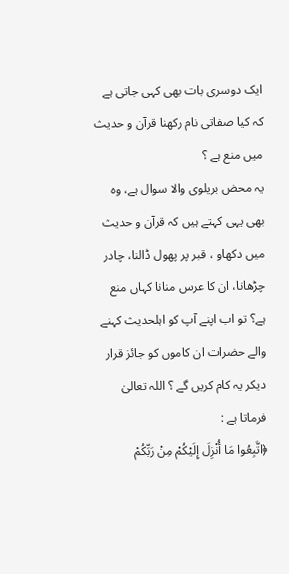ایک دوسری بات بھی کہی جاتی ہے کہ کیا صفاتی نام رکھنا قرآن و حدیث میں منع ہے ؟
یہ محض بریلوی والا سوال ہے، وہ بھی یہی کہتے ہیں کہ قرآن و حدیث میں دکھاو ، قبر پر پھول ڈالنا، چادر چڑھانا، ان کا عرس منانا کہاں منع ہے؟ تو اب اپنے آپ کو اہلحدیث کہنے والے حضرات ان کاموں کو جائز قرار دیکر یہ کام کریں گے ؟ اللہ تعالیٰ فرماتا ہے :
﴿اتَّبِعُوا مَا أُنْزِلَ إِلَيْكُمْ مِنْ رَبِّكُمْ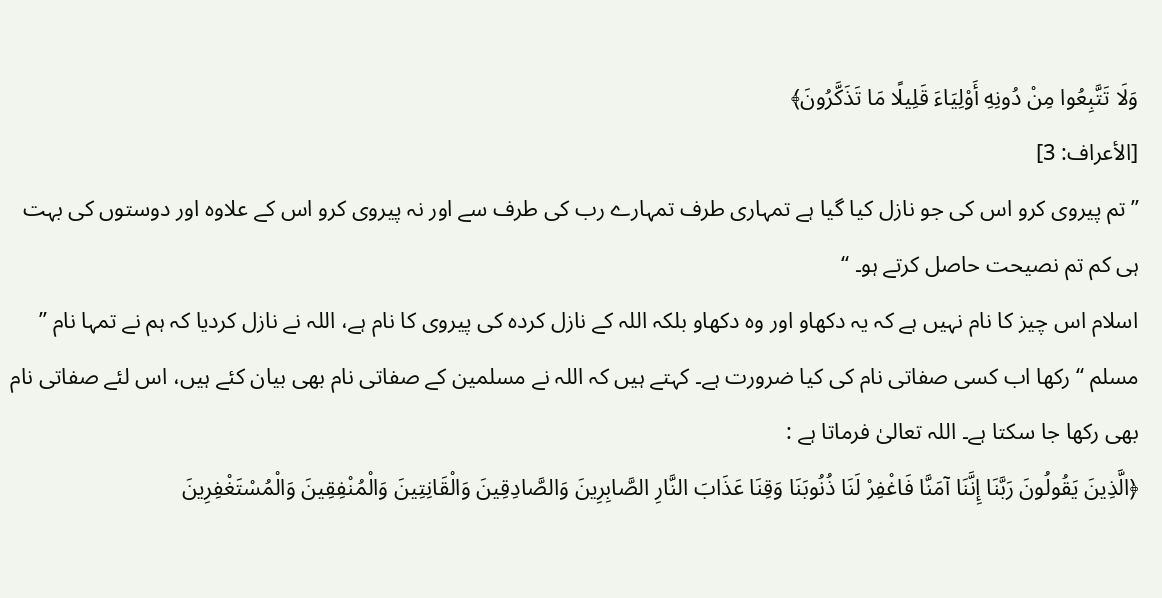وَلَا تَتَّبِعُوا مِنْ دُونِهِ أَوْلِيَاءَ قَلِيلًا مَا تَذَكَّرُونَ﴾
[الأعراف: 3]
’’تم پیروی کرو اس کی جو نازل کیا گیا ہے تمہاری طرف تمہارے رب کی طرف سے اور نہ پیروی کرو اس کے علاوہ اور دوستوں کی بہت ہی کم تم نصیحت حاصل کرتے ہو۔ ‘‘
اسلام اس چیز کا نام نہیں ہے کہ یہ دکھاو اور وہ دکھاو بلکہ اللہ کے نازل کردہ کی پیروی کا نام ہے، اللہ نے نازل کردیا کہ ہم نے تمہا نام ’’ مسلم ‘‘ رکھا اب کسی صفاتی نام کی کیا ضرورت ہے۔ کہتے ہیں کہ اللہ نے مسلمین کے صفاتی نام بھی بیان کئے ہیں، اس لئے صفاتی نام بھی رکھا جا سکتا ہے۔ اللہ تعالیٰ فرماتا ہے :
﴿الَّذِينَ يَقُولُونَ رَبَّنَا إِنَّنَا آمَنَّا فَاغْفِرْ لَنَا ذُنُوبَنَا وَقِنَا عَذَابَ النَّارِ الصَّابِرِينَ وَالصَّادِقِينَ وَالْقَانِتِينَ وَالْمُنْفِقِينَ وَالْمُسْتَغْفِرِينَ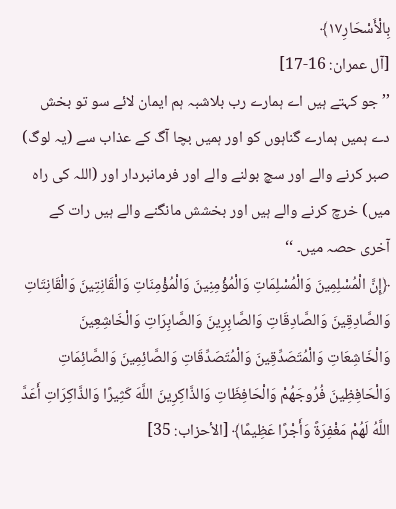بِالْأَسْحَارِ١٧﴾
[آل عمران: 16-17]
’’جو کہتے ہیں اے ہمارے رب بلاشبہ ہم ایمان لائے سو تو بخش دے ہمیں ہمارے گناہوں کو اور ہمیں بچا آگ کے عذاب سے (یہ لوگ) صبر کرنے والے اور سچ بولنے والے اور فرمانبردار اور (اللہ کی راہ میں) خرچ کرنے والے ہیں اور بخشش مانگنے والے ہیں رات کے آخری حصہ میں۔ ‘‘
﴿إِنَّ الْمُسْلِمِينَ وَالْمُسْلِمَاتِ وَالْمُؤْمِنِينَ وَالْمُؤْمِنَاتِ وَالْقَانِتِينَ وَالْقَانِتَاتِ وَالصَّادِقِينَ وَالصَّادِقَاتِ وَالصَّابِرِينَ وَالصَّابِرَاتِ وَالْخَاشِعِينَ وَالْخَاشِعَاتِ وَالْمُتَصَدِّقِينَ وَالْمُتَصَدِّقَاتِ وَالصَّائِمِينَ وَالصَّائِمَاتِ وَالْحَافِظِينَ فُرُوجَهُمْ وَالْحَافِظَاتِ وَالذَّاكِرِينَ اللَّهَ كَثِيرًا وَالذَّاكِرَاتِ أَعَدَّ اللَّهُ لَهُمْ مَغْفِرَةً وَأَجْرًا عَظِيمًا﴾ [الأحزاب: 35]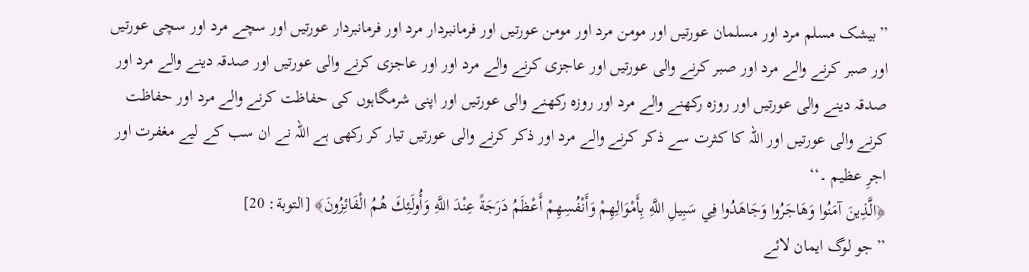’’بیشک مسلم مرد اور مسلمان عورتیں اور مومن مرد اور مومن عورتیں اور فرمانبردار مرد اور فرمانبردار عورتیں اور سچے مرد اور سچی عورتیں اور صبر کرنے والے مرد اور صبر کرنے والی عورتیں اور عاجزی کرنے والے مرد اور اور عاجزی کرنے والی عورتیں اور صدقہ دینے والے مرد اور صدقہ دینے والی عورتیں اور روزہ رکھنے والے مرد اور روزہ رکھنے والی عورتیں اور اپنی شرمگاہوں کی حفاظت کرنے والے مرد اور حفاظت کرنے والی عورتیں اور اللہ کا کثرت سے ذکر کرنے والے مرد اور ذکر کرنے والی عورتیں تیار کر رکھی ہے اللہ نے ان سب کے لیے مغفرت اور اجرِ عظیم ۔‘‘
﴿الَّذِينَ آمَنُوا وَهَاجَرُوا وَجَاهَدُوا فِي سَبِيلِ اللَّهِ بِأَمْوَالِهِمْ وَأَنْفُسِهِمْ أَعْظَمُ دَرَجَةً عِنْدَ اللَّهِ وَأُولَئِكَ هُمُ الْفَائِزُونَ﴾ [التوبة: 20]
’’جو لوگ ایمان لائے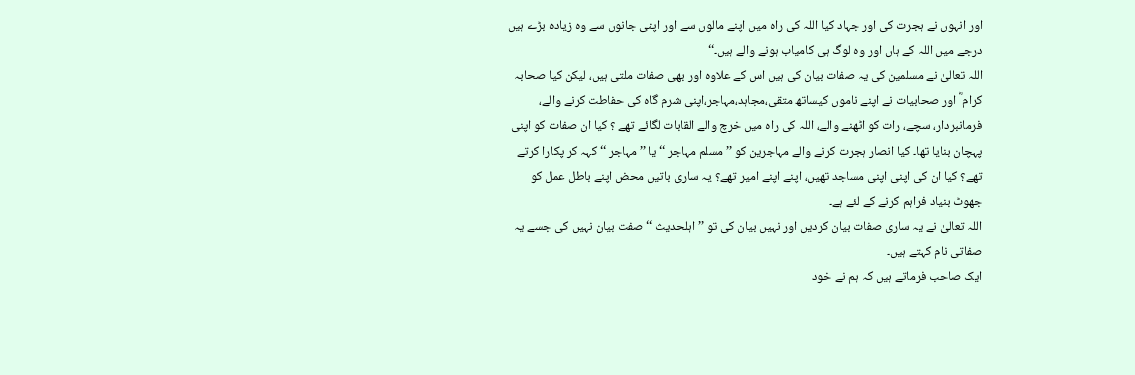اور انہوں نے ہجرت کی اور جہاد کیا اللہ کی راہ میں اپنے مالوں سے اور اپنی جانوں سے وہ زیادہ بڑے ہیں درجے میں اللہ کے ہاں اور وہ لوگ ہی کامیاب ہونے والے ہیں۔‘‘
اللہ تعالیٰ نے مسلمین کی یہ صفات بیان کی ہیں اس کے علاوہ اور بھی صفات ملتی ہیں، لیکن کیا صحابہ کرام ؓ اور صحابیات نے اپنے ناموں کیساتھ متقی،مجاہد،مہاجر،اپنی شرم گاہ کی حفاطت کرنے والے، فرمانبردار، سچے، رات کو اٹھنے والے، اللہ کی راہ میں خرچ والے القابات لگائے تھے ؟ کیا ان صفات کو اپنی پہچان بنایا تھا۔ کیا انصار ہجرت کرنے والے مہاجرین کو ’’ مسلم مہاجر ‘‘ یا ’’ مہاجر ‘‘ کہہ کر پکارا کرتے تھے؟ کیا ان کی اپنی اپنی مساجد تھیں، اپنے اپنے امیر تھے؟ یہ ساری باتیں محض اپنے باطل عمل کو جھوٹ بنیاد فراہم کرنے کے لئے ہے۔
اللہ تعالیٰ نے یہ ساری صفات بیان کردیں اور نہیں بیان کی تو ’’ اہلحدیث ‘‘ صفت بیان نہیں کی جسے یہ صفاتی نام کہتے ہیں۔
ایک صاحب فرماتے ہیں کہ ہم نے خود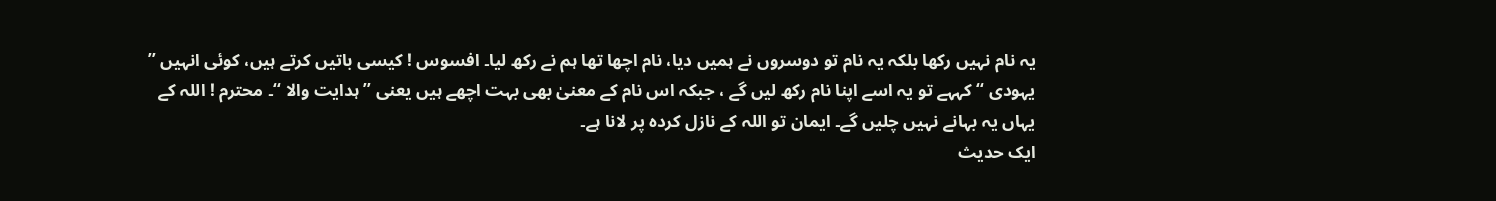یہ نام نہیں رکھا بلکہ یہ نام تو دوسروں نے ہمیں دیا، نام اچھا تھا ہم نے رکھ لیا۔ افسوس ! کیسی باتیں کرتے ہیں، کوئی انہیں ’’ یہودی ‘‘ کہہے تو یہ اسے اپنا نام رکھ لیں گے ، جبکہ اس نام کے معنیٰ بھی بہت اچھے ہیں یعنی ’’ ہدایت والا ‘‘۔ محترم ! اللہ کے یہاں یہ بہانے نہیں چلیں گے۔ ایمان تو اللہ کے نازل کردہ پر لانا ہے۔
ایک حدیث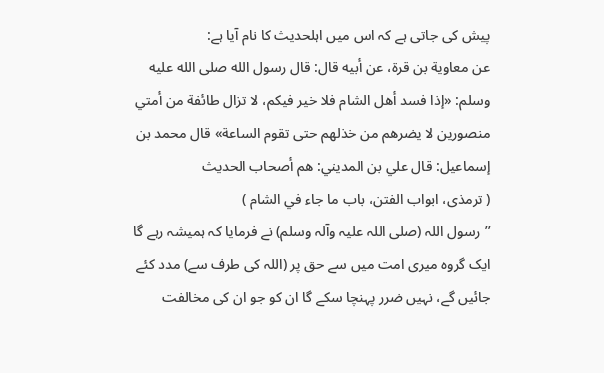پیش کی جاتی ہے کہ اس میں اہلحدیث کا نام آیا ہے:
عن معاوية بن قرة، عن أبيه قال: قال رسول الله صلى الله عليه وسلم: «إذا فسد أهل الشام فلا خير فيكم، لا تزال طائفة من أمتي منصورين لا يضرهم من خذلهم حتى تقوم الساعة» قال محمد بن إسماعيل: قال علي بن المديني: هم أصحاب الحديث
( ترمذی، ابواب الفتن، باب ما جاء في الشام )
’’رسول اللہ (صلی اللہ علیہ وآلہ وسلم) نے فرمایا کہ ہمیشہ رہے گا ایک گروہ میری امت میں سے حق پر (اللہ کی طرف سے) مدد کئے جائیں گے، نہیں ضرر پہنچا سکے گا ان کو جو ان کی مخالفت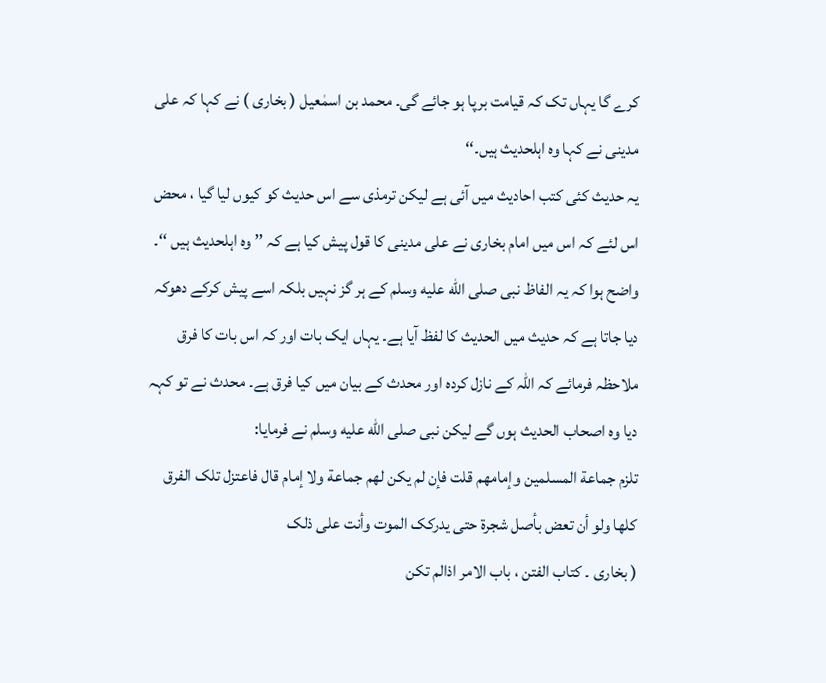کرے گا یہاں تک کہ قیامت برپا ہو جائے گی۔ محمد بن اسمٰعیل ( بخاری ) نے کہا کہ علی مدینی نے کہا وہ اہلحدیث ہیں۔‘‘
یہ حدیث کئی کتب احادیث میں آئی ہے لیکن ترمذی سے اس حدیث کو کیوں لیا گیا ، محض اس لئے کہ اس میں امام بخاری نے علی مدینی کا قول پیش کیا ہے کہ ’’ وہ اہلحدیث ہیں ‘‘۔ واضح ہوا کہ یہ الفاظ نبی صلى الله عليه وسلم کے ہر گز نہیں بلکہ اسے پیش کرکے دھوکہ دیا جاتا ہے کہ حدیث میں الحدیث کا لفظ آیا ہے۔ یہاں ایک بات اور کہ اس بات کا فرق ملاحظہ فرمائے کہ اللہ کے نازل کردہ اور محدث کے بیان میں کیا فرق ہے۔ محدث نے تو کہہ دیا وہ اصحاب الحدیث ہوں گے لیکن نبی صلى الله عليه وسلم نے فرمایا:
تلزم جماعة المسلمين وإمامهم قلت فإن لم يکن لهم جماعة ولا إمام قال فاعتزل تلک الفرق کلها ولو أن تعض بأصل شجرة حتی يدرکک الموت وأنت علی ذلک
( بخاری ۔ کتاب الفتن ، باب الامر اذالم تکن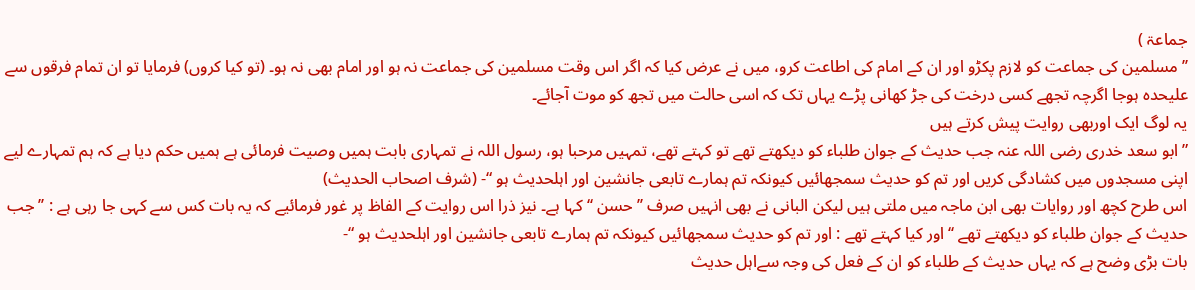جماعۃ )
’’ مسلمین کی جماعت کو لازم پکڑو اور ان کے امام کی اطاعت کرو، میں نے عرض کیا کہ اگر اس وقت مسلمین کی جماعت نہ ہو اور امام بھی نہ ہو۔ (تو کیا کروں) فرمایا تو ان تمام فرقوں سے علیحدہ ہوجا اگرچہ تجھے کسی درخت کی جڑ کھانی پڑے یہاں تک کہ اسی حالت میں تجھ کو موت آجائے۔
یہ لوگ ایک اوربھی روایت پیش کرتے ہیں
” ابو سعد خدری رضی اللہ عنہ جب حدیث کے جوان طلباء کو دیکھتے تھے تو کہتے تھے، تمہیں مرحبا ہو، رسول اللہ نے تمہاری بابت ہمیں وصیت فرمائی ہے ہمیں حکم دیا ہے کہ ہم تمہارے لیے اپنی مسجدوں میں کشادگی کریں اور تم کو حدیث سمجھائيں کیونکہ تم ہمارے تابعی جانشین اور اہلحدیث ہو “- (شرف اصحاب الحدیث)
اس طرح کچھ اور روایات بھی ابن ماجہ میں ملتی ہیں لیکن البانی نے بھی انہیں صرف ’’ حسن ‘‘ کہا ہے۔ نیز ذرا اس روایت کے الفاظ پر غور فرمائیے کہ یہ بات کس سے کہی جا رہی ہے : ’’ جب حدیث کے جوان طلباء کو دیکھتے تھے ‘‘ اور کیا کہتے تھے : اور تم کو حدیث سمجھائيں کیونکہ تم ہمارے تابعی جانشین اور اہلحدیث ہو “-
بات بڑی وضح ہے کہ یہاں حدیث کے طلباء کو ان کے فعل کی وجہ سےاہل حدیث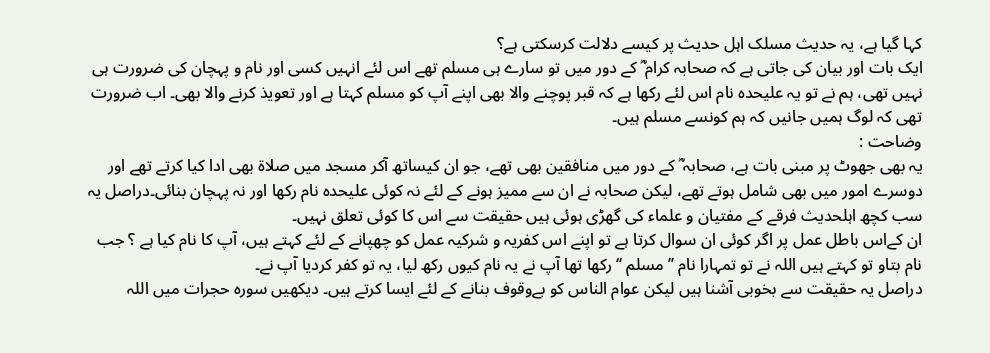کہا گیا ہے، یہ حدیث مسلک اہل حدیث پر کیسے دلالت کرسکتی ہے؟
ایک بات اور بیان کی جاتی ہے کہ صحابہ کرام ؓ کے دور میں تو سارے ہی مسلم تھے اس لئے انہیں کسی اور نام و پہچان کی ضرورت ہی نہیں تھی، ہم نے تو یہ علیحدہ نام اس لئے رکھا ہے کہ قبر پوچنے والا بھی اپنے آپ کو مسلم کہتا ہے اور تعویذ کرنے والا بھی۔ اب ضرورت تھی کہ لوگ ہمیں جانیں کہ ہم کونسے مسلم ہیں۔
وضاحت :
یہ بھی جھوٹ پر مبنی بات ہے، صحابہ ؓ کے دور میں منافقین بھی تھے، جو ان کیساتھ آکر مسجد میں صلاۃ بھی ادا کیا کرتے تھے اور دوسرے امور میں بھی شامل ہوتے تھے، لیکن صحابہ نے ان سے ممیز ہونے کے لئے نہ کوئی علیحدہ نام رکھا اور نہ پہچان بنائی۔دراصل یہ سب کچھ اہلحدیث فرقے کے مفتیان و علماء کی گھڑی ہوئی ہیں حقیقت سے اس کا کوئی تعلق نہیں۔
ان کےاس باطل عمل پر اگر کوئی ان سوال کرتا ہے تو اپنے اس کفریہ و شرکیہ عمل کو چھپانے کے لئے کہتے ہیں، آپ کا نام کیا ہے ؟ جب نام بتاو تو کہتے ہیں اللہ نے تو تمہارا نام ’’ مسلم ‘‘ رکھا تھا آپ نے یہ نام کیوں رکھ لیا، یہ تو کفر کردیا آپ نے۔
دراصل یہ حقیقت سے بخوبی آشنا ہیں لیکن عوام الناس کو بےوقوف بنانے کے لئے ایسا کرتے ہیں۔ دیکھیں سورہ حجرات میں اللہ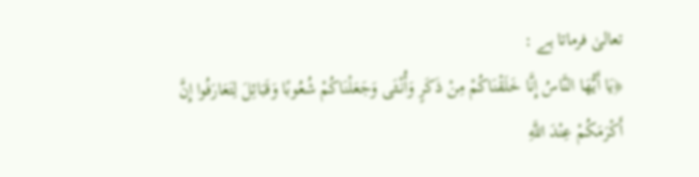تعالیٰ فرماتا ہے :
﴿يَا أَيُّهَا النَّاسُ إِنَّا خَلَقْنَاكُمْ مِنْ ذَكَرٍ وَأُنْثَى وَجَعَلْنَاكُمْ شُعُوبًا وَقَبَائِلَ لِتَعَارَفُوا إِنَّ أَكْرَمَكُمْ عِنْدَ اللَّهِ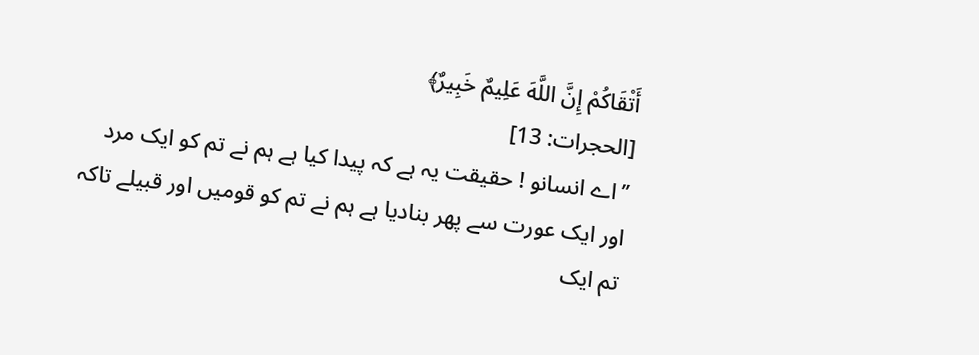أَتْقَاكُمْ إِنَّ اللَّهَ عَلِيمٌ خَبِيرٌ﴾
[الحجرات: 13]
’’اے انسانو ! حقیقت یہ ہے کہ پیدا کیا ہے ہم نے تم کو ایک مرد اور ایک عورت سے پھر بنادیا ہے ہم نے تم کو قومیں اور قبیلے تاکہ تم ایک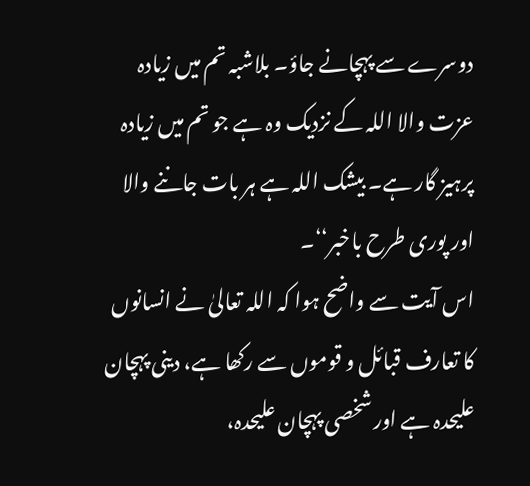دوسرے سے پہچانے جاؤ۔ بلاشبہ تم میں زیادہ عزت والا اللہ کے نزدیک وہ ہے جو تم میں زیادہ پرہیز گار ہے۔ بیشک اللہ ہے ہر بات جاننے والا اور پوری طرح باخبر‘‘۔
اس آیت سے واضح ہوا کہ اللہ تعالیٰ نے انسانوں کا تعارف قبائل و قوموں سے رکھا ہے، دینی پہچان علیحدہ ہے اور شخصی پہچان علیحدہ،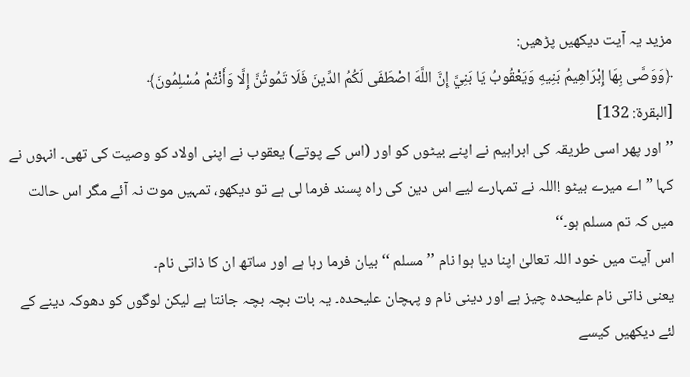مزید یہ آیت دیکھیں پڑھیں:
﴿وَوَصَّى بِهَا إِبْرَاهِيمُ بَنِيهِ وَيَعْقُوبُ يَا بَنِيَّ إِنَّ اللَّهَ اصْطَفَى لَكُمُ الدِّينَ فَلَا تَمُوتُنَّ إِلَّا وَأَنْتُمْ مُسْلِمُونَ﴾
[البقرة: 132]
’’اور پھر اسی طریقہ کی ابراہیم نے اپنے بیٹوں کو اور (اس کے پوتے) یعقوب نے اپنی اولاد کو وصیت کی تھی۔ انہوں نے کہا ” اے میرے بیٹو !اللہ نے تمہارے لیے اس دین کی راہ پسند فرما لی ہے تو دیکھو، تمہیں موت نہ آئے مگر اس حالت میں کہ تم مسلم ہو۔‘‘
اس آیت میں خود اللہ تعالیٰ اپنا دیا ہوا نام ’’ مسلم ‘‘ بیان فرما رہا ہے اور ساتھ ان کا ذاتی نام۔
یعنی ذاتی نام علیحدہ چیز ہے اور دینی نام و پہچان علیحدہ۔ یہ بات بچہ بچہ جانتا ہے لیکن لوگوں کو دھوکہ دینے کے لئے دیکھیں کیسے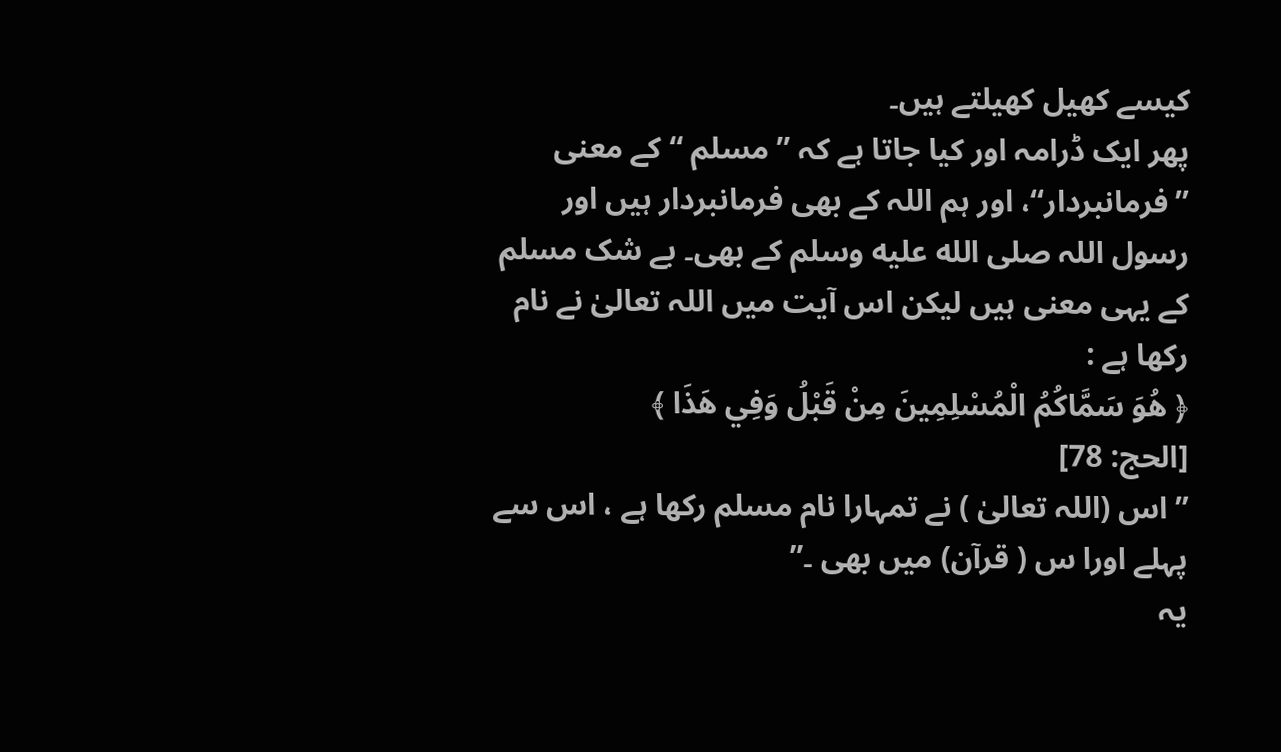کیسے کھیل کھیلتے ہیں۔
پھر ایک ڈرامہ اور کیا جاتا ہے کہ ’’ مسلم ‘‘ کے معنی ’’فرمانبردار‘‘، اور ہم اللہ کے بھی فرمانبردار ہیں اور رسول اللہ صلى الله عليه وسلم کے بھی۔ بے شک مسلم کے یہی معنی ہیں لیکن اس آیت میں اللہ تعالیٰ نے نام رکھا ہے :
﴿ هُوَ سَمَّاكُمُ الْمُسْلِمِينَ مِنْ قَبْلُ وَفِي هَذَا ﴾
[الحج: 78]
” اس (اللہ تعالیٰ ) نے تمہارا نام مسلم رکھا ہے ، اس سے پہلے اورا س ( قرآن) میں بھی ۔”
یہ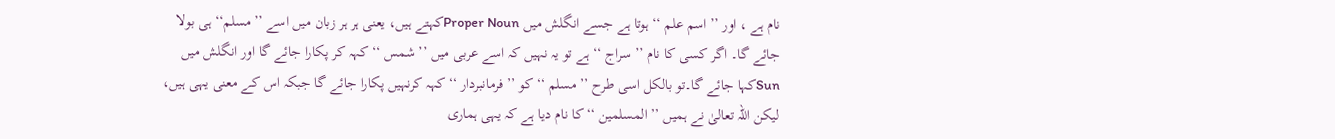نام ہے ، اور ’’ اسم علم ‘‘ ہوتا ہے جسے انگلش میں Proper Nounکہتے ہیں، یعنی ہر ہر زبان میں اسے ’’ مسلم‘‘ ہی بولا جائے گا۔ اگر کسی کا نام ’’ سراج ‘‘ ہے تو یہ نہیں کہ اسے عربی میں ’’ شمس ‘‘ کہہ کر پکارا جائے گا اور انگلش میں Sunکہا جائے گا۔تو بالکل اسی طرح ’’ مسلم ‘‘ کو ’’ فرمانبردار ‘‘کہہ کرنہیں پکارا جائے گا جبکہ اس کے معنی یہی ہیں، لیکن اللہ تعالیٰ نے ہمیں ’’ المسلمین ‘‘کا نام دیا ہے کہ یہی ہماری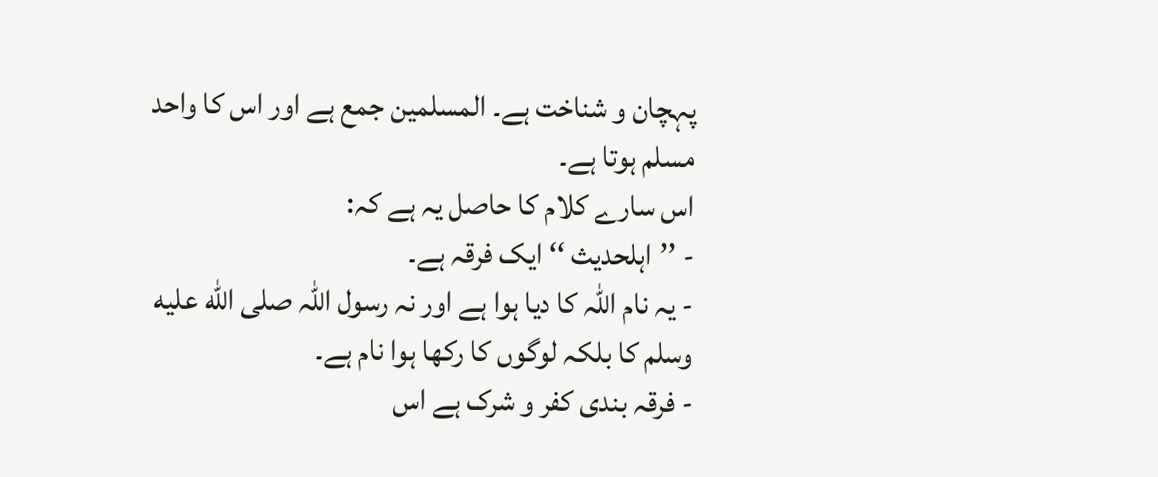پہچان و شناخت ہے۔ المسلمین جمع ہے اور اس کا واحد مسلم ہوتا ہے۔
اس سارے کلام کا حاصل یہ ہے کہ:
- ’’اہلحدیث ‘‘ ایک فرقہ ہے۔
- یہ نام اللہ کا دیا ہوا ہے اور نہ رسول اللہ صلى الله عليه وسلم کا بلکہ لوگوں کا رکھا ہوا نام ہے۔
- فرقہ بندی کفر و شرک ہے اس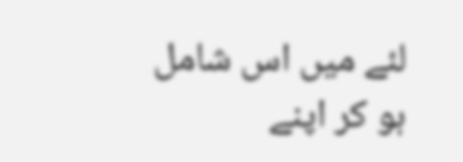لئے میں اس شامل ہو کر اپنے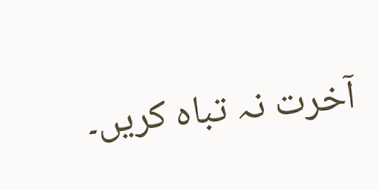آخرت نہ تباہ کریں۔